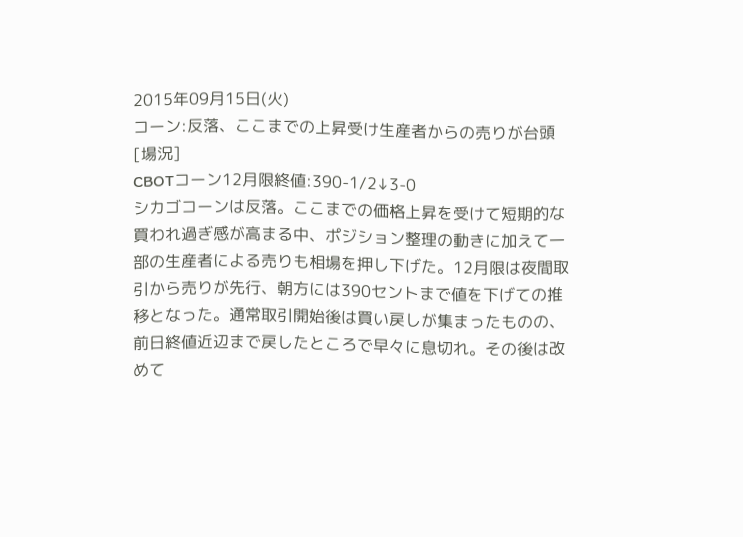2015年09月15日(火)
コーン:反落、ここまでの上昇受け生産者からの売りが台頭
[場況]
CBOTコーン12月限終値:390-1/2↓3-0
シカゴコーンは反落。ここまでの価格上昇を受けて短期的な買われ過ぎ感が高まる中、ポジション整理の動きに加えて一部の生産者による売りも相場を押し下げた。12月限は夜間取引から売りが先行、朝方には390セントまで値を下げての推移となった。通常取引開始後は買い戻しが集まったものの、前日終値近辺まで戻したところで早々に息切れ。その後は改めて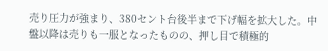売り圧力が強まり、380セント台後半まで下げ幅を拡大した。中盤以降は売りも一服となったものの、押し目で積極的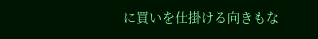に買いを仕掛ける向きもな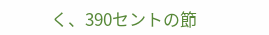く、390セントの節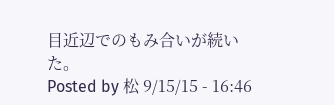目近辺でのもみ合いが続いた。
Posted by 松 9/15/15 - 16:46